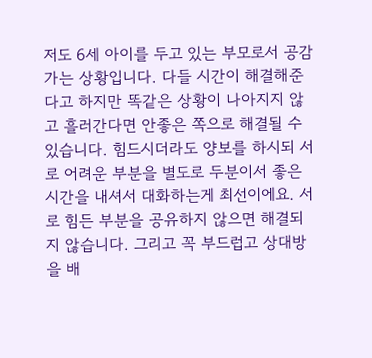저도 6세 아이를 두고 있는 부모로서 공감가는 상황입니다. 다들 시간이 해결해준다고 하지만 똑같은 상황이 나아지지 않고 흘러간다면 안좋은 쪽으로 해결될 수 있습니다. 힘드시더라도 양보를 하시되 서로 어려운 부분을 별도로 두분이서 좋은 시간을 내셔서 대화하는게 최선이에요. 서로 힘든 부분을 공유하지 않으면 해결되지 않습니다. 그리고 꼭 부드럽고 상대방을 배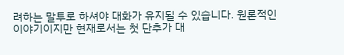려하는 말투로 하셔야 대화가 유지될 수 있습니다. 원론적인 이야기이지만 현재로서는 첫 단추가 대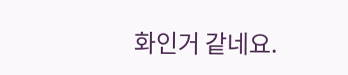화인거 같네요.